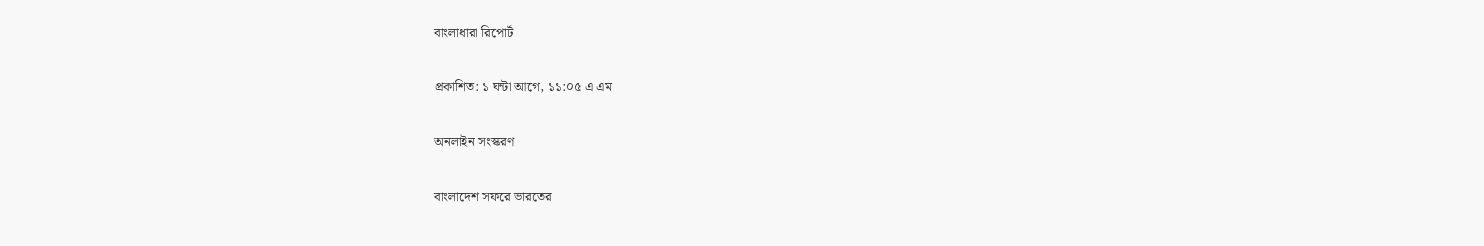বাংলাধারা রিপোর্ট

প্রকাশিত: ১ ঘন্টা আগে, ১১:০৫ এ এম

অনলাইন সংস্করণ

বাংলাদেশ সফরে ভারতের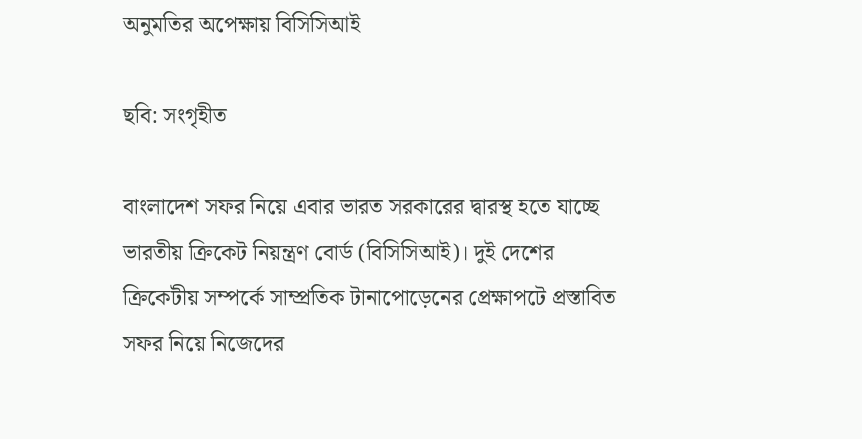অনুমতির অপেক্ষায় বিসিসিআই

ছবি: সংগৃহীত

বাংলাদেশ সফর নিয়ে এবার ভারত সরকারের দ্বারস্থ হতে যাচ্ছে ভারতীয় ক্রিকেট নিয়ন্ত্রণ বোর্ড (বিসিসিআই)। দুই দেশের ক্রিকেটীয় সম্পর্কে সাম্প্রতিক টানাপোড়েনের প্রেক্ষাপটে প্রস্তাবিত সফর নিয়ে নিজেদের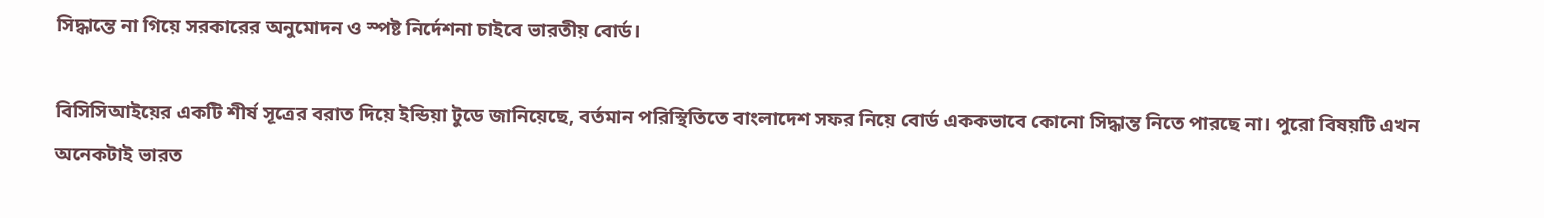সিদ্ধান্তে না গিয়ে সরকারের অনুমোদন ও স্পষ্ট নির্দেশনা চাইবে ভারতীয় বোর্ড।

বিসিসিআইয়ের একটি শীর্ষ সূত্রের বরাত দিয়ে ইন্ডিয়া টুডে জানিয়েছে, বর্তমান পরিস্থিতিতে বাংলাদেশ সফর নিয়ে বোর্ড এককভাবে কোনো সিদ্ধান্ত নিতে পারছে না। পুরো বিষয়টি এখন অনেকটাই ভারত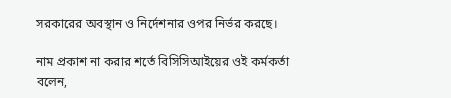সরকারের অবস্থান ও নির্দেশনার ওপর নির্ভর করছে।

নাম প্রকাশ না করার শর্তে বিসিসিআইয়ের ওই কর্মকর্তা বলেন,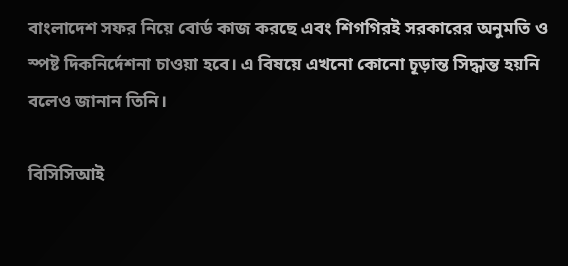বাংলাদেশ সফর নিয়ে বোর্ড কাজ করছে এবং শিগগিরই সরকারের অনুমতি ও স্পষ্ট দিকনির্দেশনা চাওয়া হবে। এ বিষয়ে এখনো কোনো চূড়ান্ত সিদ্ধান্ত হয়নি বলেও জানান তিনি।

বিসিসিআই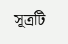সূত্রটি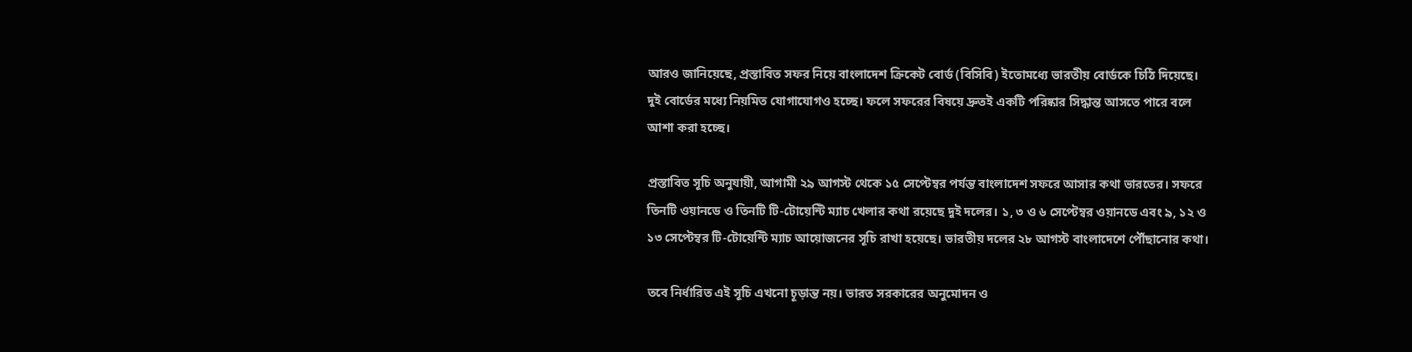আরও জানিয়েছে, প্রস্তাবিত সফর নিয়ে বাংলাদেশ ক্রিকেট বোর্ড (বিসিবি) ইতোমধ্যে ভারতীয় বোর্ডকে চিঠি দিয়েছে। দুই বোর্ডের মধ্যে নিয়মিত যোগাযোগও হচ্ছে। ফলে সফরের বিষয়ে দ্রুতই একটি পরিষ্কার সিদ্ধান্ত আসতে পারে বলে আশা করা হচ্ছে।

প্রস্তাবিত সূচি অনুযায়ী, আগামী ২৯ আগস্ট থেকে ১৫ সেপ্টেম্বর পর্যন্ত বাংলাদেশ সফরে আসার কথা ভারতের। সফরে তিনটি ওয়ানডে ও তিনটি টি-টোয়েন্টি ম্যাচ খেলার কথা রয়েছে দুই দলের। ১, ৩ ও ৬ সেপ্টেম্বর ওয়ানডে এবং ৯, ১২ ও ১৩ সেপ্টেম্বর টি-টোয়েন্টি ম্যাচ আয়োজনের সূচি রাখা হয়েছে। ভারতীয় দলের ২৮ আগস্ট বাংলাদেশে পৌঁছানোর কথা।

তবে নির্ধারিত এই সূচি এখনো চূড়ান্ত নয়। ভারত সরকারের অনুমোদন ও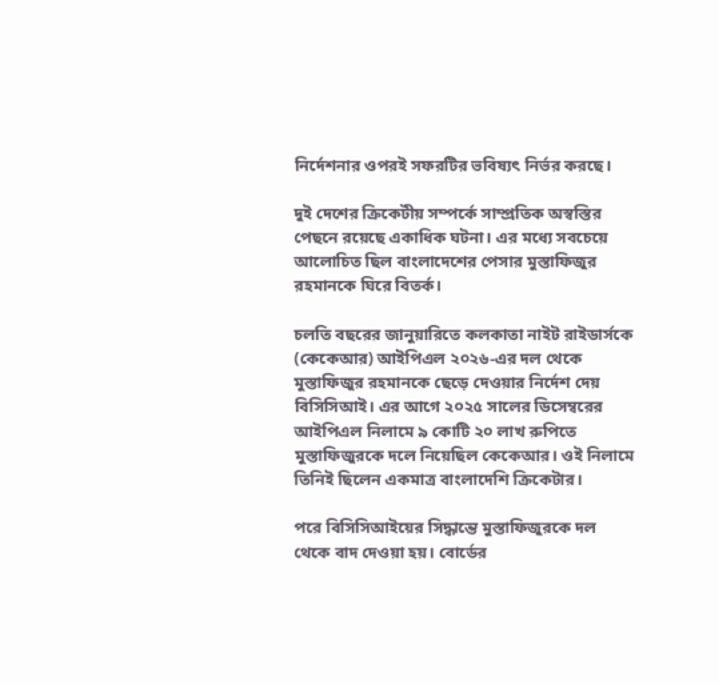নির্দেশনার ওপরই সফরটির ভবিষ্যৎ নির্ভর করছে।

দুই দেশের ক্রিকেটীয় সম্পর্কে সাম্প্রতিক অস্বস্তির পেছনে রয়েছে একাধিক ঘটনা। এর মধ্যে সবচেয়ে আলোচিত ছিল বাংলাদেশের পেসার মুস্তাফিজুর রহমানকে ঘিরে বিতর্ক।

চলতি বছরের জানুয়ারিতে কলকাতা নাইট রাইডার্সকে (কেকেআর) আইপিএল ২০২৬-এর দল থেকে মুস্তাফিজুর রহমানকে ছেড়ে দেওয়ার নির্দেশ দেয় বিসিসিআই। এর আগে ২০২৫ সালের ডিসেম্বরের আইপিএল নিলামে ৯ কোটি ২০ লাখ রুপিতে মুস্তাফিজুরকে দলে নিয়েছিল কেকেআর। ওই নিলামে তিনিই ছিলেন একমাত্র বাংলাদেশি ক্রিকেটার।

পরে বিসিসিআইয়ের সিদ্ধান্তে মুস্তাফিজুরকে দল থেকে বাদ দেওয়া হয়। বোর্ডের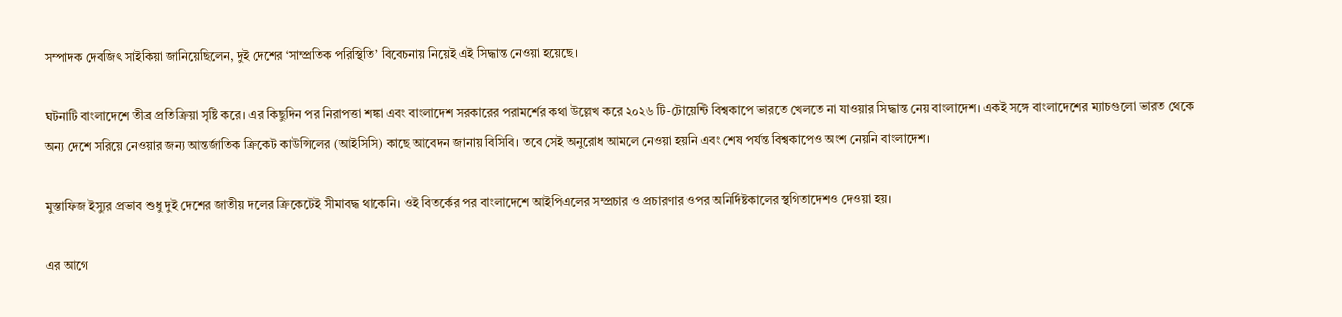সম্পাদক দেবজিৎ সাইকিয়া জানিয়েছিলেন, দুই দেশের ‘সাম্প্রতিক পরিস্থিতি’ বিবেচনায় নিয়েই এই সিদ্ধান্ত নেওয়া হয়েছে।

ঘটনাটি বাংলাদেশে তীব্র প্রতিক্রিয়া সৃষ্টি করে। এর কিছুদিন পর নিরাপত্তা শঙ্কা এবং বাংলাদেশ সরকারের পরামর্শের কথা উল্লেখ করে ২০২৬ টি-টোয়েন্টি বিশ্বকাপে ভারতে খেলতে না যাওয়ার সিদ্ধান্ত নেয় বাংলাদেশ। একই সঙ্গে বাংলাদেশের ম্যাচগুলো ভারত থেকে অন্য দেশে সরিয়ে নেওয়ার জন্য আন্তর্জাতিক ক্রিকেট কাউন্সিলের (আইসিসি) কাছে আবেদন জানায় বিসিবি। তবে সেই অনুরোধ আমলে নেওয়া হয়নি এবং শেষ পর্যন্ত বিশ্বকাপেও অংশ নেয়নি বাংলাদেশ।

মুস্তাফিজ ইস্যুর প্রভাব শুধু দুই দেশের জাতীয় দলের ক্রিকেটেই সীমাবদ্ধ থাকেনি। ওই বিতর্কের পর বাংলাদেশে আইপিএলের সম্প্রচার ও প্রচারণার ওপর অনির্দিষ্টকালের স্থগিতাদেশও দেওয়া হয়।

এর আগে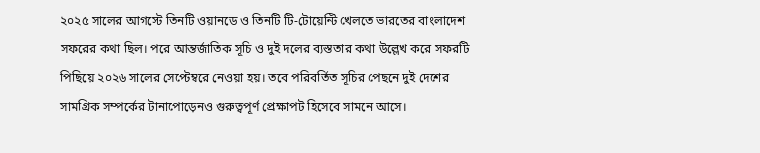২০২৫ সালের আগস্টে তিনটি ওয়ানডে ও তিনটি টি-টোয়েন্টি খেলতে ভারতের বাংলাদেশ সফরের কথা ছিল। পরে আন্তর্জাতিক সূচি ও দুই দলের ব্যস্ততার কথা উল্লেখ করে সফরটি পিছিয়ে ২০২৬ সালের সেপ্টেম্বরে নেওয়া হয়। তবে পরিবর্তিত সূচির পেছনে দুই দেশের সামগ্রিক সম্পর্কের টানাপোড়েনও গুরুত্বপূর্ণ প্রেক্ষাপট হিসেবে সামনে আসে।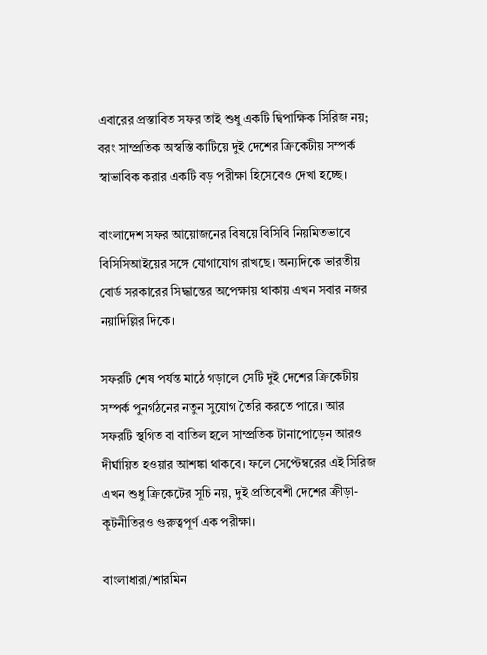এবারের প্রস্তাবিত সফর তাই শুধু একটি দ্বিপাক্ষিক সিরিজ নয়; বরং সাম্প্রতিক অস্বস্তি কাটিয়ে দুই দেশের ক্রিকেটীয় সম্পর্ক স্বাভাবিক করার একটি বড় পরীক্ষা হিসেবেও দেখা হচ্ছে।

বাংলাদেশ সফর আয়োজনের বিষয়ে বিসিবি নিয়মিতভাবে বিসিসিআইয়ের সঙ্গে যোগাযোগ রাখছে। অন্যদিকে ভারতীয় বোর্ড সরকারের সিদ্ধান্তের অপেক্ষায় থাকায় এখন সবার নজর নয়াদিল্লির দিকে।

সফরটি শেষ পর্যন্ত মাঠে গড়ালে সেটি দুই দেশের ক্রিকেটীয় সম্পর্ক পুনর্গঠনের নতুন সুযোগ তৈরি করতে পারে। আর সফরটি স্থগিত বা বাতিল হলে সাম্প্রতিক টানাপোড়েন আরও দীর্ঘায়িত হওয়ার আশঙ্কা থাকবে। ফলে সেপ্টেম্বরের এই সিরিজ এখন শুধু ক্রিকেটের সূচি নয়, দুই প্রতিবেশী দেশের ক্রীড়া-কূটনীতিরও গুরুত্বপূর্ণ এক পরীক্ষা।

বাংলাধারা/শারমিন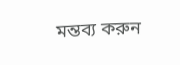মন্তব্য করুন